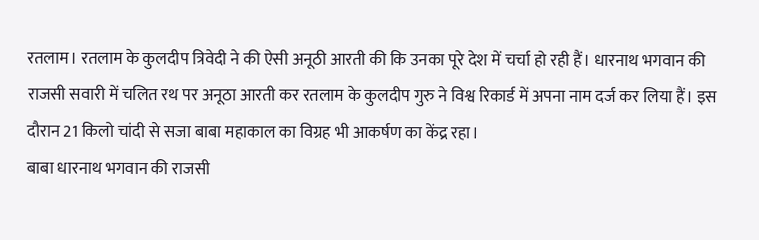रतलाम। रतलाम के कुलदीप त्रिवेदी ने की ऐसी अनूठी आरती की कि उनका पूरे देश में चर्चा हो रही हैं। धारनाथ भगवान की राजसी सवारी में चलित रथ पर अनूठा आरती कर रतलाम के कुलदीप गुरु ने विश्व रिकार्ड में अपना नाम दर्ज कर लिया हैं। इस दौरान 21 किलो चांदी से सजा बाबा महाकाल का विग्रह भी आकर्षण का केंद्र रहा।
बाबा धारनाथ भगवान की राजसी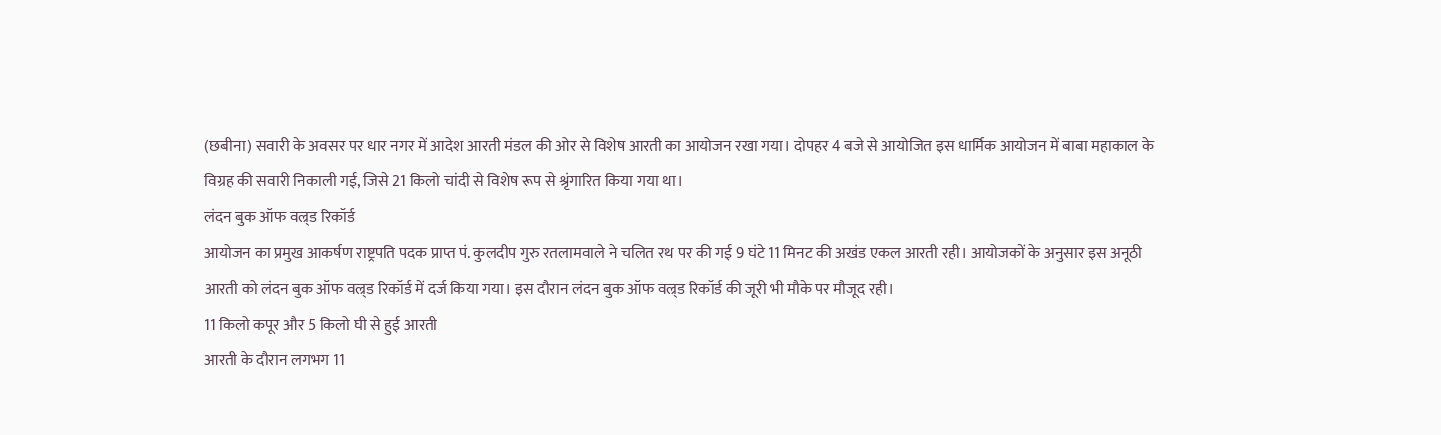(छबीना) सवारी के अवसर पर धार नगर में आदेश आरती मंडल की ओर से विशेष आरती का आयोजन रखा गया। दोपहर 4 बजे से आयोजित इस धार्मिक आयोजन में बाबा महाकाल के विग्रह की सवारी निकाली गई, जिसे 21 किलो चांदी से विशेष रूप से श्रृंगारित किया गया था।
लंदन बुक ऑफ वल्र्ड रिकॉर्ड
आयोजन का प्रमुख आकर्षण राष्ट्रपति पदक प्राप्त पं. कुलदीप गुरु रतलामवाले ने चलित रथ पर की गई 9 घंटे 11 मिनट की अखंड एकल आरती रही। आयोजकों के अनुसार इस अनूठी आरती को लंदन बुक ऑफ वल्र्ड रिकॉर्ड में दर्ज किया गया। इस दौरान लंदन बुक ऑफ वल्र्ड रिकॉर्ड की जूरी भी मौके पर मौजूद रही।
11 किलो कपूर और 5 किलो घी से हुई आरती
आरती के दौरान लगभग 11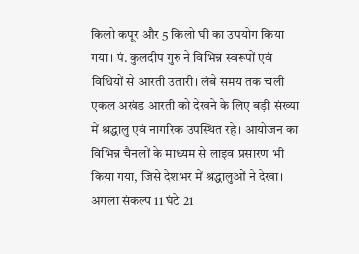किलो कपूर और 5 किलो घी का उपयोग किया गया। पं. कुलदीप गुरु ने विभिन्न स्वरूपों एवं विधियों से आरती उतारी। लंबे समय तक चली एकल अखंड आरती को देखने के लिए बड़ी संख्या में श्रद्धालु एवं नागरिक उपस्थित रहे। आयोजन का विभिन्न चैनलों के माध्यम से लाइव प्रसारण भी किया गया, जिसे देशभर में श्रद्धालुओं ने देखा।
अगला संकल्प 11 घंटे 21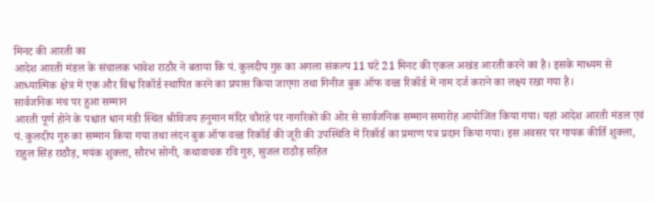मिनट की आरती का
आदेश आरती मंडल के संचालक भावेश राठौर ने बताया कि पं. कुलदीप गुरु का अगला संकल्प 11 घंटे 21 मिनट की एकल अखंड आरती करने का है। इसके माध्यम से आध्यात्मिक क्षेत्र में एक और विश्व रिकॉर्ड स्थापित करने का प्रयास किया जाएगा तथा गिनीज बुक ऑफ वल्र्ड रिकॉर्ड में नाम दर्ज कराने का लक्ष्य रखा गया है।
सार्वजनिक मंच पर हुआ सम्मान
आरती पूर्ण होने के पश्चात धान मंडी स्थित श्रीविजय हनुमान मंदिर चौराहे पर नागरिकों की ओर से सार्वजनिक सम्मान समारोह आयोजित किया गया। यहां आदेश आरती मंडल एवं पं. कुलदीप गुरु का सम्मान किया गया तथा लंदन बुक ऑफ वल्र्ड रिकॉर्ड की जूरी की उपस्थिति में रिकॉर्ड का प्रमाण पत्र प्रदान किया गया। इस अवसर पर गायक कीर्ति शुक्ला, राहुल सिंह राठौड़, मयंक शुक्ला, सौरभ सोनी, कथावाचक रवि गुरु, सुजल राठौड़ सहित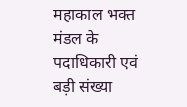महाकाल भक्त मंडल के पदाधिकारी एवं बड़ी संख्या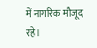में नागरिक मौजूद रहे।